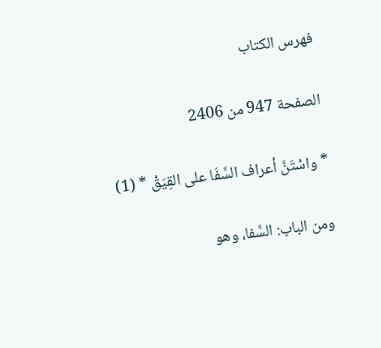فهرس الكتاب

الصفحة 947 من 2406

* واسْتَنَّ أعراف السَّفَا على القِيَقْ * (1)

ومن الباب: السَّفا، وهو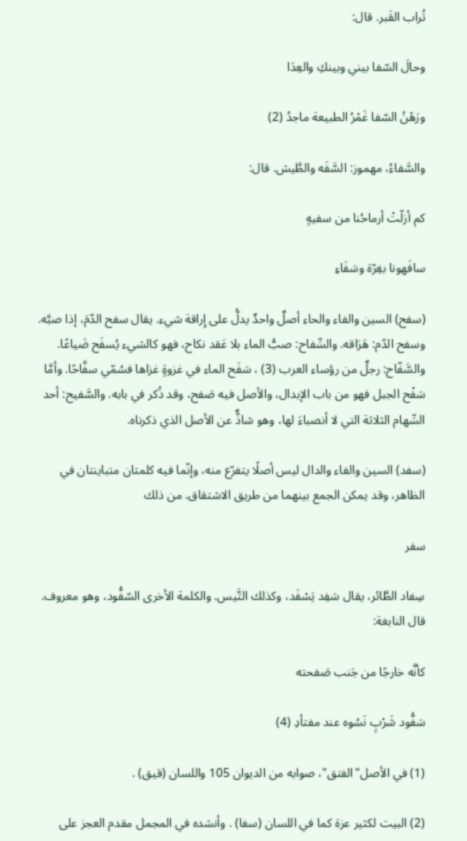تُراب القَبر. قال:

وحالَ السّفا بيني وبينكِ والعِدَا

ورَهْنُ السّفا غَمْرُ الطبيعة ماجدُ (2)

والسَّفاءُ، مهموز: السَّفَه والطَّيش. قال:

كم أزلّتْ أرماحُنا من سفيهٍ

سافَهونا بغِرّة وسَفَاءِ

(سفح) السين والفاء والحاء أصلٌ واحدٌ يدلُّ على إِراقة شيء. يقال سفح الدّمَ، إذا صبَّه. وسفح الدّم: هَرَاقه. والسِّفاح: صبُّ الماء بلا عَقد نكاح، فهو كالشيء يُسفَح ضَياعًا. والسَّفّاح: رجلٌ من رؤساء العرب (3) ، سَفَح الماء في غزوةٍ غزاها فسُمّي سفَّاحًا. وأمَّا سَفْح الجبل فهو من باب الإبدال، والأصل فيه صَفح، وقد ذُكر في بابه. والسَّفيح: أحد السِّهام الثلاثة التي لا أنصباءَ لها، وهو شاذٌّ عن الأصل الذي ذكرناه.

(سفد) السين والفاء والدال ليس أصلًا يتفرّع منه، وإنّما فيه كلمتان متباينتان في الظاهر، وقد يمكن الجمع بينهما من طريق الاشتقاق. من ذلك

سفر

سِفاد الطَّائر، يقال سَفِد يَسْفَد، وكذلك التَّيس. والكلمة الأخرى السّفُّود، وهو معروف. قال النابغة:

كأنَّه خارجًا من جَنب صَفحته

سَفُّود شَرْبٍ نَسُوه عند مفتأدِ (4)

(1) في الأصل"الفتق"، صوابه من الديوان 105 واللسان (قيق) .

(2) البيت لكثير عزة كما في اللسان (سفا) . وأنشده في المجمل مقدم العجز على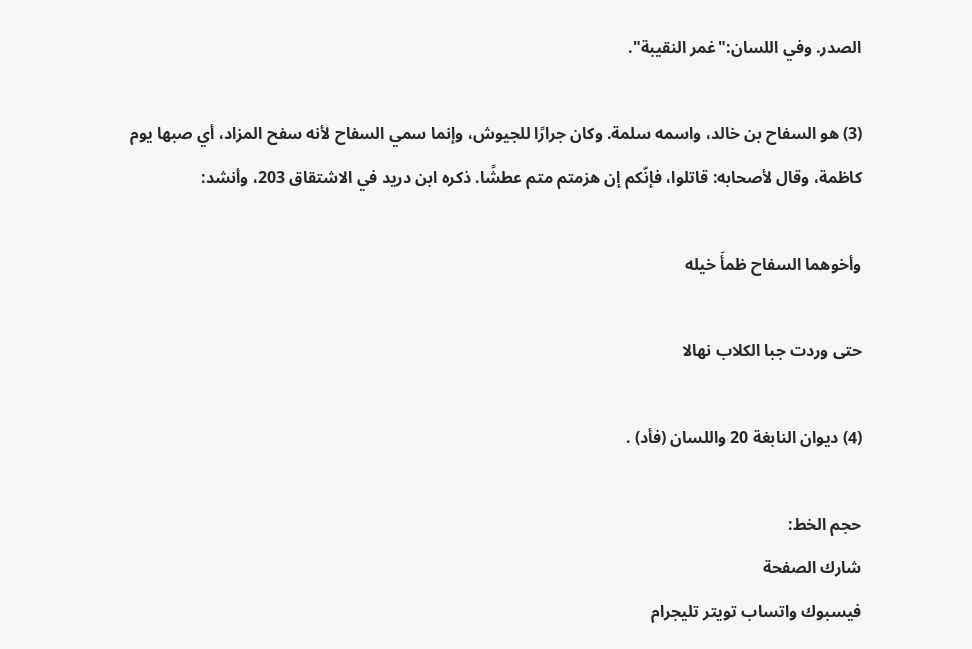الصدر. وفي اللسان:"غمر النقيبة".

(3) هو السفاح بن خالد، واسمه سلمة. وكان جرارًا للجيوش، وإنما سمي السفاح لأنه سفح المزاد، أي صبها يوم كاظمة، وقال لأصحابه: قاتلوا، فإنّكم إن هزمتم متم عطشًا. ذكره ابن دريد في الاشتقاق 203، وأنشد:

وأخوهما السفاح ظمأَ خيله

حتى وردت جبا الكلاب نهالا

(4) ديوان النابغة 20 واللسان (فأد) .

حجم الخط:
شارك الصفحة
فيسبوك واتساب تويتر تليجرام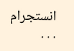انستجرام
. . .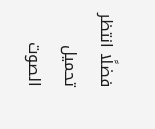فضلًا انتظر تحميل الصوت